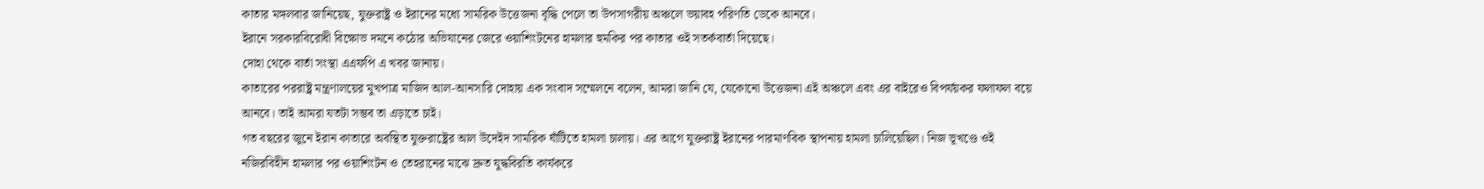কাতার মঙ্গলবার জানিয়েছ, যুক্তরাষ্ট্র ও ইরানের মধ্যে সামরিক উত্তেজনা বৃদ্ধি পেলে তা উপসাগরীয় অঞ্চলে ভয়াবহ পরিণতি ডেকে আনবে।
ইরানে সরকারবিরোধী বিক্ষোভ দমনে কঠোর অভিযানের জেরে ওয়াশিংটনের হামলার হুমকির পর কাতার ওই সতর্কবার্তা দিয়েছে।
দোহা থেকে বার্তা সংস্থা এএফপি এ খবর জানায়।
কাতারের পররাষ্ট্র মন্ত্রণালয়ের মুখপাত্র মাজিদ আল-আনসারি দোহায় এক সংবাদ সম্মেলনে বলেন, আমরা জানি যে, যেকোনো উত্তেজনা এই অঞ্চলে এবং এর বাইরেও বিপর্যয়কর ফলাফল বয়ে আনবে। তাই আমরা যতটা সম্ভব তা এড়াতে চাই।
গত বছরের জুনে ইরান কাতারে অবস্থিত যুক্তরাষ্ট্রের আল উদেইদ সামরিক ঘাঁটিতে হামলা চালায়। এর আগে যুক্তরাষ্ট্র ইরানের পারমাণবিক স্থাপনায় হামলা চালিয়েছিল। নিজ ভূখণ্ডে ওই নজিরবিহীন হামলার পর ওয়াশিংটন ও তেহরানের মাঝে দ্রুত যুদ্ধবিরতি কার্যকরে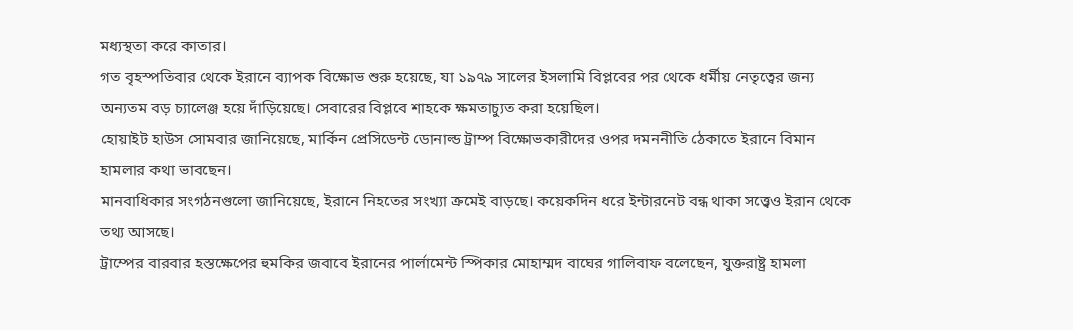মধ্যস্থতা করে কাতার।
গত বৃহস্পতিবার থেকে ইরানে ব্যাপক বিক্ষোভ শুরু হয়েছে, যা ১৯৭৯ সালের ইসলামি বিপ্লবের পর থেকে ধর্মীয় নেতৃত্বের জন্য অন্যতম বড় চ্যালেঞ্জ হয়ে দাঁড়িয়েছে। সেবারের বিপ্লবে শাহকে ক্ষমতাচ্যুত করা হয়েছিল।
হোয়াইট হাউস সোমবার জানিয়েছে, মার্কিন প্রেসিডেন্ট ডোনাল্ড ট্রাম্প বিক্ষোভকারীদের ওপর দমননীতি ঠেকাতে ইরানে বিমান হামলার কথা ভাবছেন।
মানবাধিকার সংগঠনগুলো জানিয়েছে, ইরানে নিহতের সংখ্যা ক্রমেই বাড়ছে। কয়েকদিন ধরে ইন্টারনেট বন্ধ থাকা সত্ত্বেও ইরান থেকে তথ্য আসছে।
ট্রাম্পের বারবার হস্তক্ষেপের হুমকির জবাবে ইরানের পার্লামেন্ট স্পিকার মোহাম্মদ বাঘের গালিবাফ বলেছেন, যুক্তরাষ্ট্র হামলা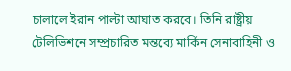চালালে ইরান পাল্টা আঘাত করবে। তিনি রাষ্ট্রীয় টেলিভিশনে সম্প্রচারিত মন্তব্যে মার্কিন সেনাবাহিনী ও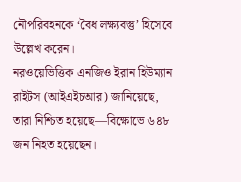নৌপরিবহনকে ‘বৈধ লক্ষ্যবস্তু’ হিসেবে উল্লেখ করেন।
নরওয়েভিত্তিক এনজিও ইরান হিউম্যান রাইটস (আইএইচআর) জানিয়েছে, তারা নিশ্চিত হয়েছে—বিক্ষোভে ৬৪৮ জন নিহত হয়েছেন।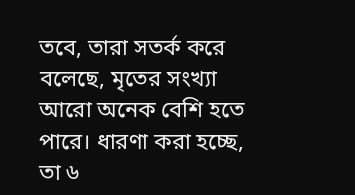তবে, তারা সতর্ক করে বলেছে, মৃতের সংখ্যা আরো অনেক বেশি হতে পারে। ধারণা করা হচ্ছে, তা ৬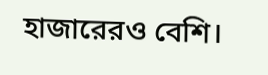হাজারেরও বেশি।